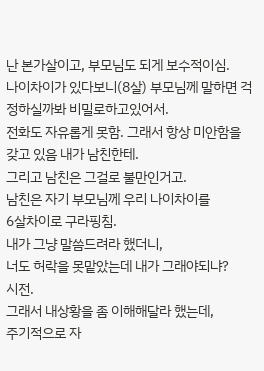난 본가살이고, 부모님도 되게 보수적이심.
나이차이가 있다보니(8살) 부모님께 말하면 걱정하실까봐 비밀로하고있어서.
전화도 자유롭게 못함. 그래서 항상 미안함을
갖고 있음 내가 남친한테.
그리고 남친은 그걸로 불만인거고.
남친은 자기 부모님께 우리 나이차이를
6살차이로 구라핑침.
내가 그냥 말씀드려라 했더니,
너도 허락을 못맡았는데 내가 그래야되냐?
시전.
그래서 내상황을 좀 이해해달라 했는데,
주기적으로 자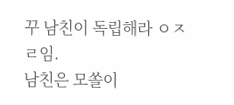꾸 남친이 독립해라 ㅇㅈㄹ임.
남친은 모쏠이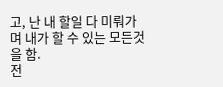고, 난 내 할일 다 미뤄가며 내가 할 수 있는 모든것을 함.
전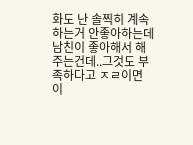화도 난 솔찍히 계속하는거 안좋아하는데
남친이 좋아해서 해주는건데..그것도 부족하다고 ㅈㄹ이면 이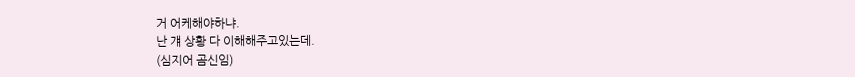거 어케해야하냐.
난 걔 상황 다 이해해주고있는데.
(심지어 곰신임)